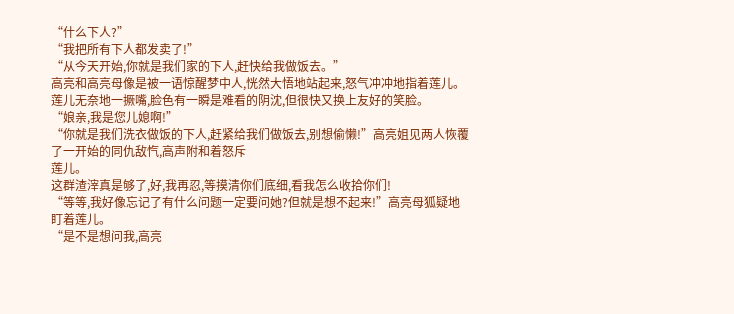“什么下人?”
“我把所有下人都发卖了!”
“从今天开始,你就是我们家的下人,赶快给我做饭去。”
高亮和高亮母像是被一语惊醒梦中人,恍然大悟地站起来,怒气冲冲地指着莲儿。
莲儿无奈地一撅嘴,脸色有一瞬是难看的阴沈,但很快又换上友好的笑脸。
“娘亲,我是您儿媳啊!”
“你就是我们洗衣做饭的下人,赶紧给我们做饭去,别想偷懒!”高亮姐见两人恢覆了一开始的同仇敌忾,高声附和着怒斥
莲儿。
这群渣滓真是够了,好,我再忍,等摸清你们底细,看我怎么收拾你们!
“等等,我好像忘记了有什么问题一定要问她?但就是想不起来!”高亮母狐疑地盯着莲儿。
“是不是想问我,高亮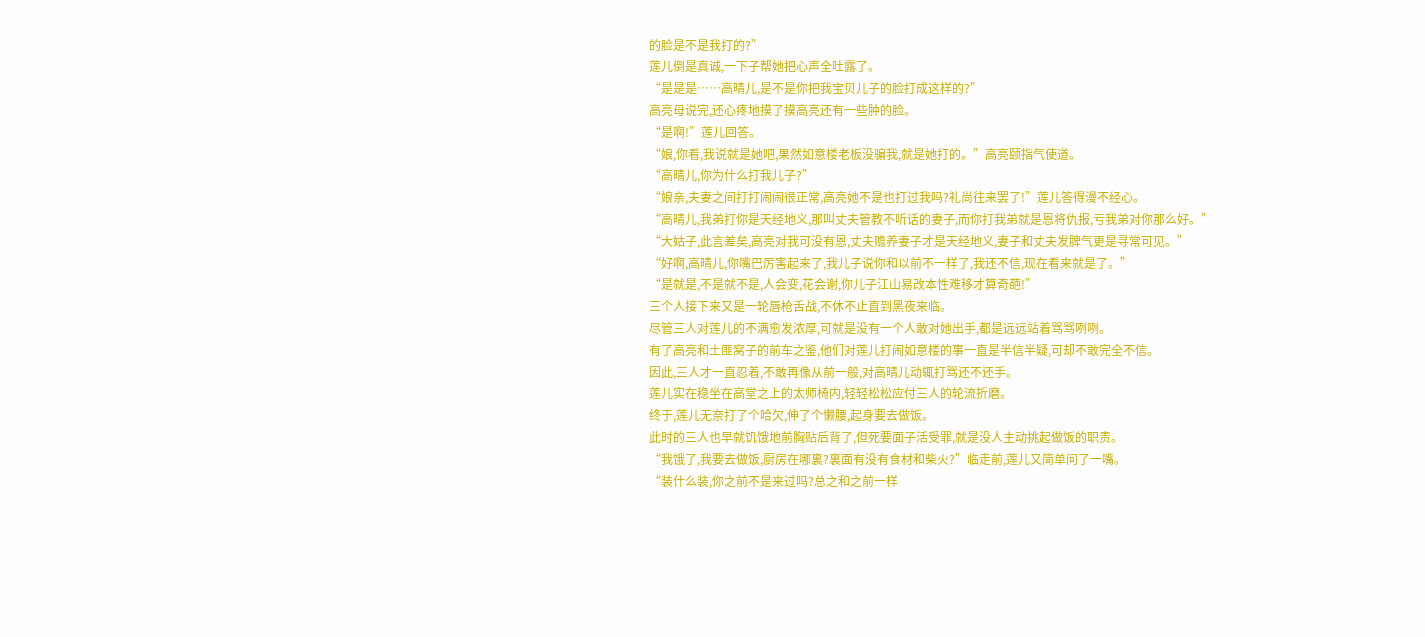的脸是不是我打的?”
莲儿倒是真诚,一下子帮她把心声全吐露了。
“是是是……高晴儿,是不是你把我宝贝儿子的脸打成这样的?”
高亮母说完,还心疼地摸了摸高亮还有一些肿的脸。
“是啊!”莲儿回答。
“娘,你看,我说就是她吧,果然如意楼老板没骗我,就是她打的。”高亮颐指气使道。
“高晴儿,你为什么打我儿子?”
“娘亲,夫妻之间打打闹闹很正常,高亮她不是也打过我吗?礼尚往来罢了!”莲儿答得漫不经心。
“高晴儿,我弟打你是天经地义,那叫丈夫管教不听话的妻子,而你打我弟就是恩将仇报,亏我弟对你那么好。”
“大姑子,此言差矣,高亮对我可没有恩,丈夫赡养妻子才是天经地义,妻子和丈夫发脾气更是寻常可见。”
“好啊,高晴儿,你嘴巴厉害起来了,我儿子说你和以前不一样了,我还不信,现在看来就是了。”
“是就是,不是就不是,人会变,花会谢,你儿子江山易改本性难移才算奇葩!”
三个人接下来又是一轮唇枪舌战,不休不止直到黑夜来临。
尽管三人对莲儿的不满愈发浓厚,可就是没有一个人敢对她出手,都是远远站着骂骂咧咧。
有了高亮和土匪窝子的前车之鉴,他们对莲儿打闹如意楼的事一直是半信半疑,可却不敢完全不信。
因此,三人才一直忍着,不敢再像从前一般,对高晴儿动辄打骂还不还手。
莲儿实在稳坐在高堂之上的太师椅内,轻轻松松应付三人的轮流折磨。
终于,莲儿无奈打了个哈欠,伸了个懒腰,起身要去做饭。
此时的三人也早就饥饿地前胸贴后背了,但死要面子活受罪,就是没人主动挑起做饭的职责。
“我饿了,我要去做饭,厨房在哪裏?裏面有没有食材和柴火?”临走前,莲儿又简单问了一嘴。
“装什么装,你之前不是来过吗?总之和之前一样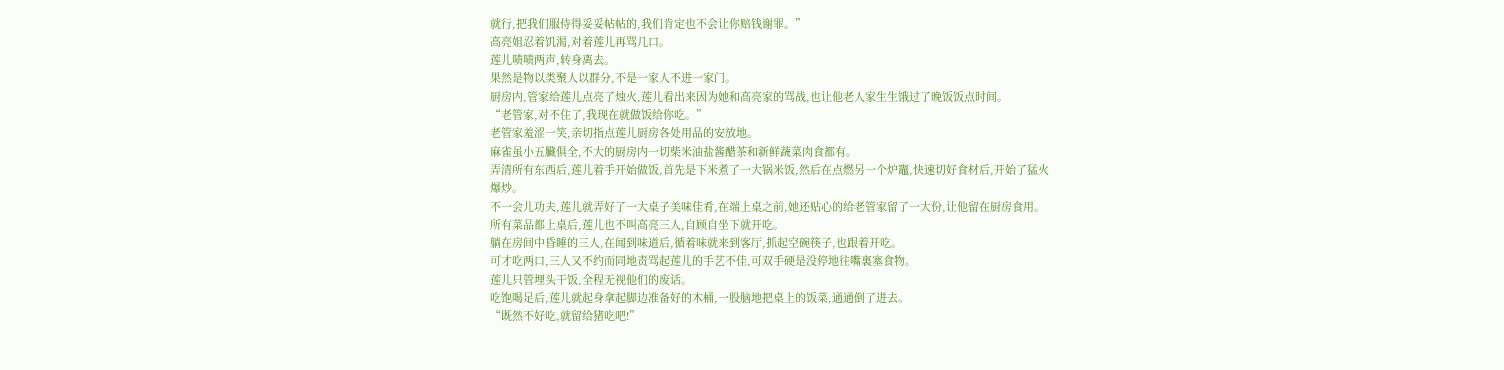就行,把我们服侍得妥妥帖帖的,我们肯定也不会让你赔钱谢罪。”
高亮姐忍着饥渴,对着莲儿再骂几口。
莲儿啧啧两声,转身离去。
果然是物以类聚人以群分,不是一家人不进一家门。
厨房内,管家给莲儿点亮了烛火,莲儿看出来因为她和高亮家的骂战,也让他老人家生生饿过了晚饭饭点时间。
“老管家,对不住了,我现在就做饭给你吃。”
老管家羞涩一笑,亲切指点莲儿厨房各处用品的安放地。
麻雀虽小五臟俱全,不大的厨房内一切柴米油盐酱醋茶和新鲜蔬菜肉食都有。
弄清所有东西后,莲儿着手开始做饭,首先是下米煮了一大锅米饭,然后在点燃另一个炉竈,快速切好食材后,开始了猛火
爆炒。
不一会儿功夫,莲儿就弄好了一大桌子美味佳肴,在端上桌之前,她还贴心的给老管家留了一大份,让他留在厨房食用。
所有菜品都上桌后,莲儿也不叫高亮三人,自顾自坐下就开吃。
躺在房间中昏睡的三人,在闻到味道后,循着味就来到客厅,抓起空碗筷子,也跟着开吃。
可才吃两口,三人又不约而同地责骂起莲儿的手艺不佳,可双手硬是没停地往嘴裏塞食物。
莲儿只管埋头干饭,全程无视他们的废话。
吃饱喝足后,莲儿就起身拿起脚边准备好的木桶,一股脑地把桌上的饭菜,通通倒了进去。
“既然不好吃,就留给猪吃吧!”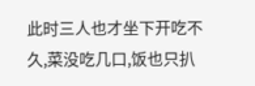此时三人也才坐下开吃不久,菜没吃几口,饭也只扒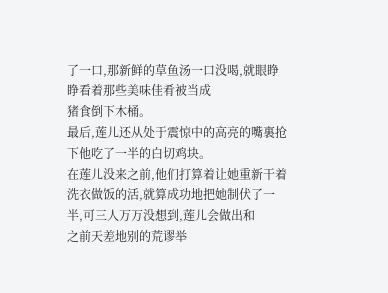了一口,那新鲜的草鱼汤一口没喝,就眼睁睁看着那些美味佳肴被当成
猪食倒下木桶。
最后,莲儿还从处于震惊中的高亮的嘴裏抢下他吃了一半的白切鸡块。
在莲儿没来之前,他们打算着让她重新干着洗衣做饭的活,就算成功地把她制伏了一半,可三人万万没想到,莲儿会做出和
之前天差地别的荒谬举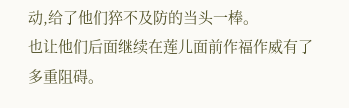动,给了他们猝不及防的当头一棒。
也让他们后面继续在莲儿面前作福作威有了多重阻碍。